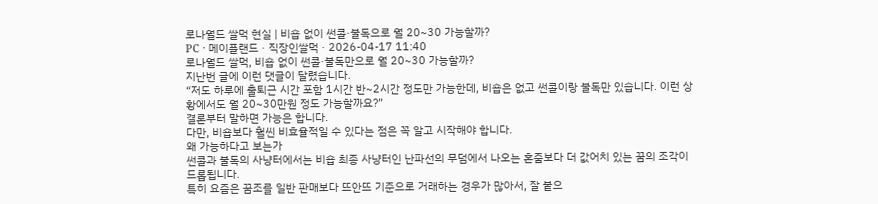로나월드 쌀먹 현실 | 비숍 없이 썬콜·불독으로 월 20~30 가능할까?
PC · 메이플랜드 · 직장인쌀먹 · 2026-04-17 11:40
로나월드 쌀먹, 비숍 없이 썬콜·불독만으로 월 20~30 가능할까?
지난번 글에 이런 댓글이 달렸습니다.
“저도 하루에 출퇴근 시간 포함 1시간 반~2시간 정도만 가능한데, 비숍은 없고 썬콜이랑 불독만 있습니다. 이런 상황에서도 월 20~30만원 정도 가능할까요?”
결론부터 말하면 가능은 합니다.
다만, 비숍보다 훨씬 비효율적일 수 있다는 점은 꼭 알고 시작해야 합니다.
왜 가능하다고 보는가
썬콜과 불독의 사냥터에서는 비숍 최종 사냥터인 난파선의 무덤에서 나오는 혼줌보다 더 값어치 있는 꿈의 조각이 드롭됩니다.
특히 요즘은 꿈조를 일반 판매보다 뜨안뜨 기준으로 거래하는 경우가 많아서, 잘 붙으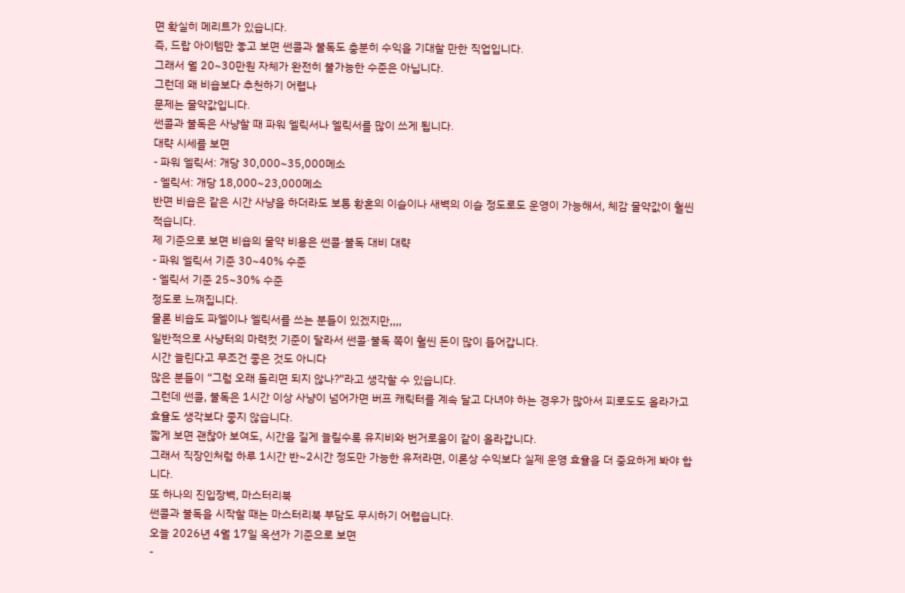면 확실히 메리트가 있습니다.
즉, 드랍 아이템만 놓고 보면 썬콜과 불독도 충분히 수익을 기대할 만한 직업입니다.
그래서 월 20~30만원 자체가 완전히 불가능한 수준은 아닙니다.
그런데 왜 비숍보다 추천하기 어렵나
문제는 물약값입니다.
썬콜과 불독은 사냥할 때 파워 엘릭서나 엘릭서를 많이 쓰게 됩니다.
대략 시세를 보면
- 파워 엘릭서: 개당 30,000~35,000메소
- 엘릭서: 개당 18,000~23,000메소
반면 비숍은 같은 시간 사냥을 하더라도 보통 황혼의 이슬이나 새벽의 이슬 정도로도 운영이 가능해서, 체감 물약값이 훨씬 적습니다.
제 기준으로 보면 비숍의 물약 비용은 썬콜·불독 대비 대략
- 파워 엘릭서 기준 30~40% 수준
- 엘릭서 기준 25~30% 수준
정도로 느껴집니다.
물론 비숍도 파엘이나 엘릭서를 쓰는 분들이 있겠지만,,,,
일반적으로 사냥터의 마력컷 기준이 달라서 썬콜·불독 쪽이 훨씬 돈이 많이 들어갑니다.
시간 늘린다고 무조건 좋은 것도 아니다
많은 분들이 “그럼 오래 돌리면 되지 않나?”라고 생각할 수 있습니다.
그런데 썬콜, 불독은 1시간 이상 사냥이 넘어가면 버프 캐릭터를 계속 달고 다녀야 하는 경우가 많아서 피로도도 올라가고 효율도 생각보다 좋지 않습니다.
짧게 보면 괜찮아 보여도, 시간을 길게 늘릴수록 유지비와 번거로움이 같이 올라갑니다.
그래서 직장인처럼 하루 1시간 반~2시간 정도만 가능한 유저라면, 이론상 수익보다 실제 운영 효율을 더 중요하게 봐야 합니다.
또 하나의 진입장벽, 마스터리북
썬콜과 불독을 시작할 때는 마스터리북 부담도 무시하기 어렵습니다.
오늘 2026년 4월 17일 옥션가 기준으로 보면
-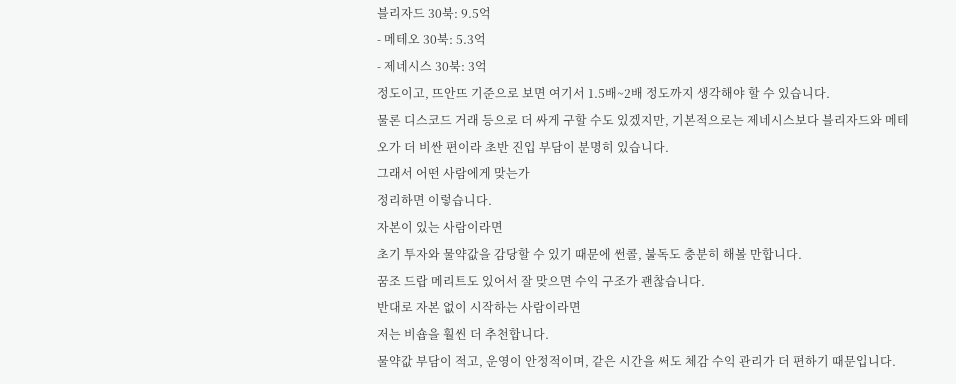블리자드 30북: 9.5억
- 메테오 30북: 5.3억
- 제네시스 30북: 3억
정도이고, 뜨안뜨 기준으로 보면 여기서 1.5배~2배 정도까지 생각해야 할 수 있습니다.
물론 디스코드 거래 등으로 더 싸게 구할 수도 있겠지만, 기본적으로는 제네시스보다 블리자드와 메테오가 더 비싼 편이라 초반 진입 부담이 분명히 있습니다.
그래서 어떤 사람에게 맞는가
정리하면 이렇습니다.
자본이 있는 사람이라면
초기 투자와 물약값을 감당할 수 있기 때문에 썬콜, 불독도 충분히 해볼 만합니다.
꿈조 드랍 메리트도 있어서 잘 맞으면 수익 구조가 괜찮습니다.
반대로 자본 없이 시작하는 사람이라면
저는 비숍을 훨씬 더 추천합니다.
물약값 부담이 적고, 운영이 안정적이며, 같은 시간을 써도 체감 수익 관리가 더 편하기 때문입니다.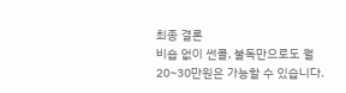최종 결론
비숍 없이 썬콜, 불독만으로도 월 20~30만원은 가능할 수 있습니다.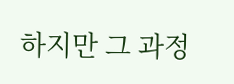하지만 그 과정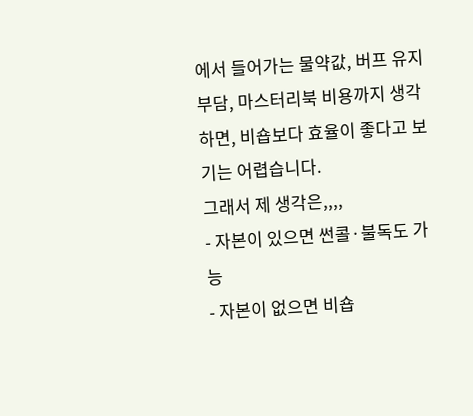에서 들어가는 물약값, 버프 유지 부담, 마스터리북 비용까지 생각하면, 비숍보다 효율이 좋다고 보기는 어렵습니다.
그래서 제 생각은,,,,
- 자본이 있으면 썬콜·불독도 가능
- 자본이 없으면 비숍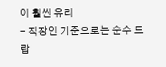이 훨씬 유리
- 직장인 기준으로는 순수 드랍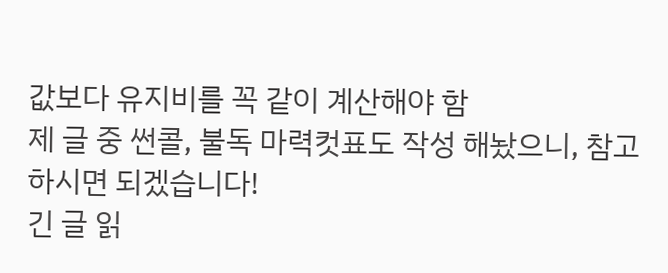값보다 유지비를 꼭 같이 계산해야 함
제 글 중 썬콜, 불독 마력컷표도 작성 해놨으니, 참고 하시면 되겠습니다!
긴 글 읽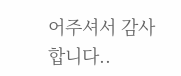어주셔서 감사합니다..